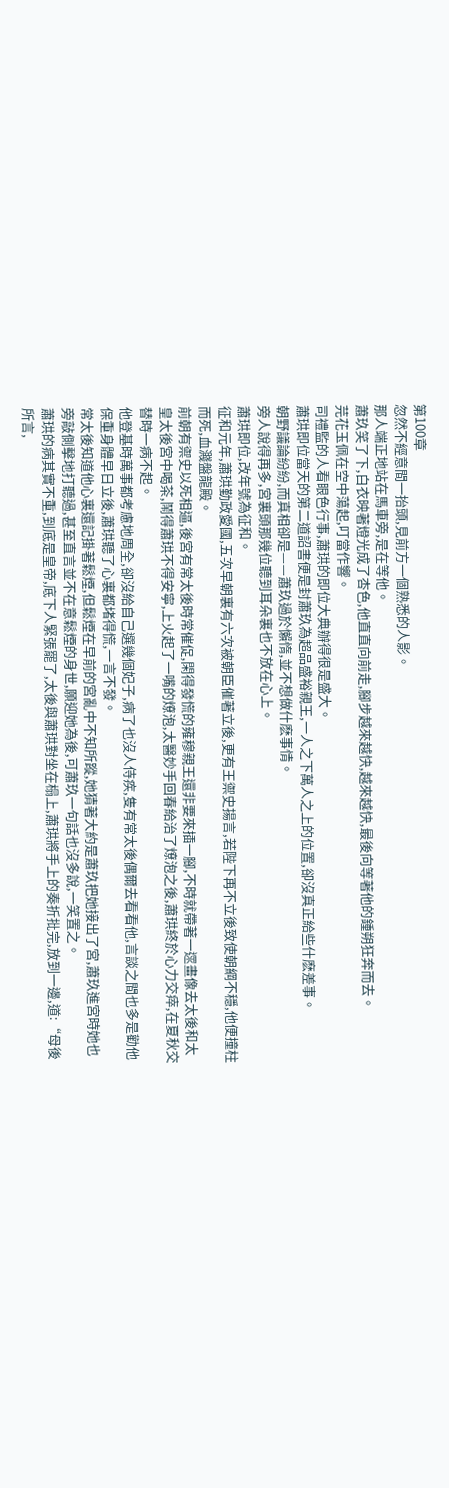第100章
忽然不經意間一抬頭,見前方一個熟悉的人影。
那人端正地站在馬車旁,是在等他。
蕭玖笑了下,白衣映著燈光成了杏色,他直直向前走,腳步越來越快,越來越快,最後向等著他的鍾朔狂奔而去。
芫花玉佩在空中蕩起,叮當作響。
司禮監的人看眼色行事,蕭珙的即位大典辦得很是盛大。
蕭珙即位當天的第二道詔書便是封蕭玖為超品盛裕親王,一人之下萬人之上的位置,卻沒真正給些什麽差事。
朝野議論紛紛,而真相卻是——蕭玖過於懶惰,並不想做什麽事情。
旁人說得再多,宮裏頭那幾位聽到耳朵裏也不放在心上。
蕭珙即位,改年號為征和。
征和元年,蕭珙勤政愛國,五次早朝裏有六次被朝臣催著立後,更有王禦史揚言,若陛下再不立後致使朝綱不穩,他便撞柱而死,血濺盤龍殿。
前朝有禦史以死相逼,後宮有常太後時常催促,閑得發慌的雍穆親王還非要來插一腳,不時就帶著一遝畫像去太後和太皇太後宮中喝茶,鬧得蕭珙不得安寧,上火起了一嘴的燎泡,太醫妙手回春給治了燎泡之後,蕭珙終於心力交瘁,在夏秋交替時一病不起。
他登基時萬事都考慮地周全,卻沒給自己選幾個妃子,病了也沒人侍疾,隻有常太後偶爾去看看他,言談之間也多是勸他保重身體早日立後,蕭珙聽了心裏都堵得慌,一言不發。
常太後知道他心裏還記掛著鬆煙,但鬆煙在早前的宮亂中不知所蹤,她猜著大約是蕭玖把她接出了宮,蕭玖進宮時她也旁敲側擊地打聽過,甚至直言並不在意鬆煙的身世,願迎她為後,可蕭玖一句話也沒多說,一笑置之。
蕭珙的病其實不重,到底是皇帝,底下人緊張罷了,太後與蕭珙對坐在榻上,蕭珙將手上的奏折批完,放到一邊,道:“母後所言,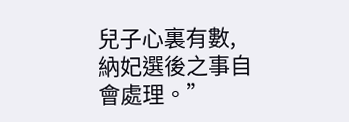兒子心裏有數,納妃選後之事自會處理。”